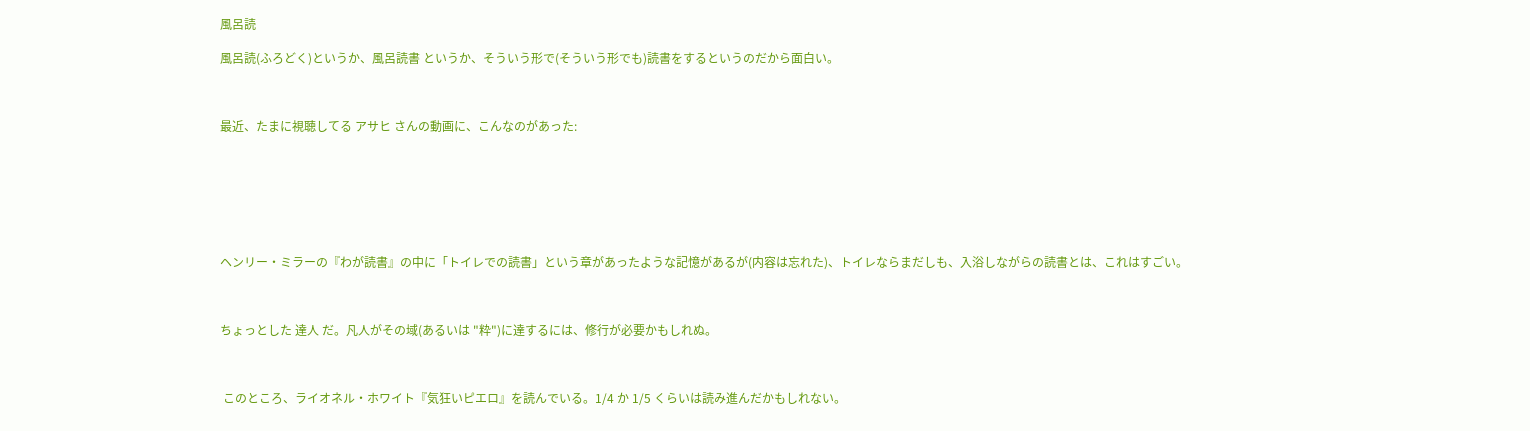風呂読

風呂読(ふろどく)というか、風呂読書 というか、そういう形で(そういう形でも)読書をするというのだから面白い。



最近、たまに視聴してる アサヒ さんの動画に、こんなのがあった:







ヘンリー・ミラーの『わが読書』の中に「トイレでの読書」という章があったような記憶があるが(内容は忘れた)、トイレならまだしも、入浴しながらの読書とは、これはすごい。



ちょっとした 達人 だ。凡人がその域(あるいは "粋")に達するには、修行が必要かもしれぬ。



 このところ、ライオネル・ホワイト『気狂いピエロ』を読んでいる。1/4 か 1/5 くらいは読み進んだかもしれない。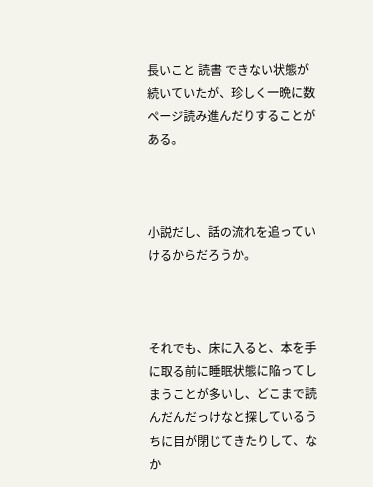長いこと 読書 できない状態が続いていたが、珍しく一晩に数ページ読み進んだりすることがある。



小説だし、話の流れを追っていけるからだろうか。



それでも、床に入ると、本を手に取る前に睡眠状態に陥ってしまうことが多いし、どこまで読んだんだっけなと探しているうちに目が閉じてきたりして、なか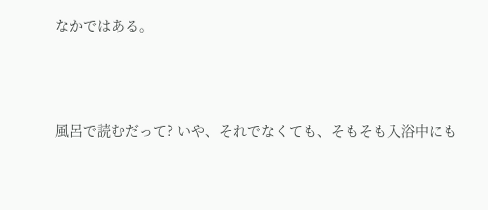なかではある。



風呂で読むだって? いや、それでなくても、そもそも入浴中にも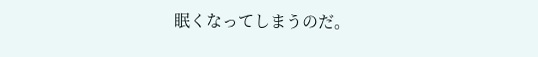眠くなってしまうのだ。